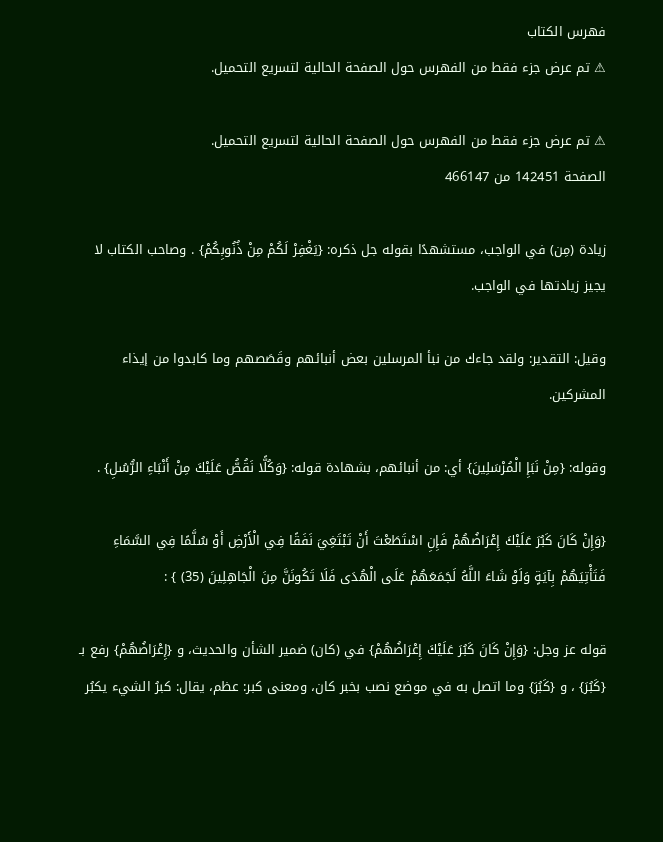فهرس الكتاب
⚠ تم عرض جزء فقط من الفهرس حول الصفحة الحالية لتسريع التحميل.

⚠ تم عرض جزء فقط من الفهرس حول الصفحة الحالية لتسريع التحميل.
الصفحة 142451 من 466147

زيادة (مِن) في الواجب، مستشهدًا بقوله جل ذكره: {يَغْفِرْ لَكُمْ مِنْ ذُنُوبِكُمْ} . وصاحب الكتاب لا يجيز زيادتها في الواجب.

وقيل: التقدير: ولقد جاءك من نبأ المرسلين بعض أنبائهم وقَصَصهم وما كابدوا من إيذاء المشركين.

وقوله: {مِنْ نَبَإِ الْمُرْسَلِينَ} أي: من أنبائهم، بشهادة قوله: {وَكُلًّا نَقُصُّ عَلَيْكَ مِنْ أَنْبَاءِ الرُّسُلِ} .

{وَإِنْ كَانَ كَبُرَ عَلَيْكَ إِعْرَاضُهُمْ فَإِنِ اسْتَطَعْتَ أَنْ تَبْتَغِيَ نَفَقًا فِي الْأَرْضِ أَوْ سُلَّمًا فِي السَّمَاءِ فَتَأْتِيَهُمْ بِآيَةٍ وَلَوْ شَاءَ اللَّهُ لَجَمَعَهُمْ عَلَى الْهُدَى فَلَا تَكُونَنَّ مِنَ الْجَاهِلِينَ (35) } :

قوله عز وجل: {وَإِنْ كَانَ كَبُرَ عَلَيْكَ إِعْرَاضُهُمْ} في (كان) ضمير الشأن والحديث، و {إِعْرَاضُهُمْ} رفع بـ {كَبُرَ} ، و {كَبُرَ} وما اتصل به في موضع نصب بخبر كان، ومعنى كبر: عظم، يقال: كبرُ الشيء يكبُر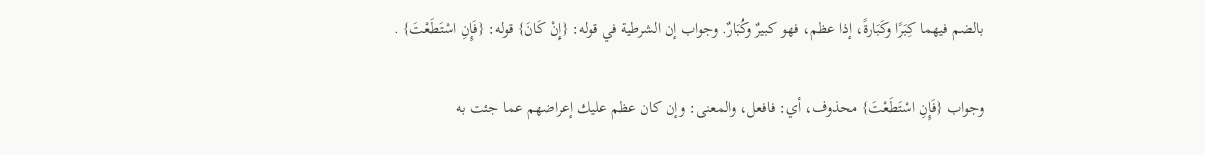بالضم فيهما كِبَرًا وكَبَارةً، إذا عظم، فهو كبيرٌ وكُبَارٌ. وجواب إن الشرطية في قوله: {إِنْ كَانَ} قوله: {فَإِنِ اسْتَطَعْتَ} .

وجواب {فَإِنِ اسْتَطَعْتَ} محذوف، أي: فافعل، والمعنى: وإن كان عظم عليك إعراضهم عما جئت به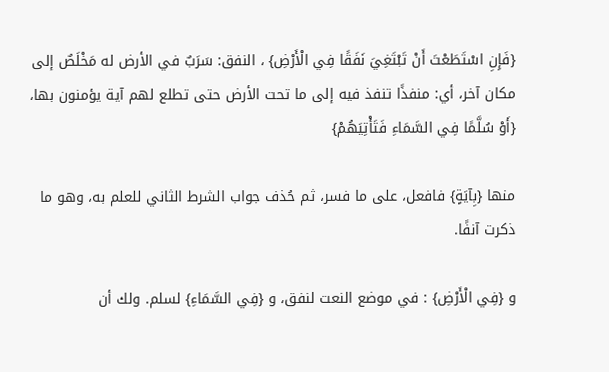{فَإِنِ اسْتَطَعْتَ أَنْ تَبْتَغِيَ نَفَقًا فِي الْأَرْضِ} ، النفق: سَرَبٌ في الأرض له مَخْلَصٌ إلى مكان آخر، أي: منفذًا تنفذ فيه إلى ما تحت الأرض حتى تطلع لهم آية يؤمنون بها، {أَوْ سُلَّمًا فِي السَّمَاءِ فَتَأْتِيَهُمْ}

منها {بِآيَةٍ} فافعل، على ما فسر، ثم حُذف جواب الشرط الثاني للعلم به، وهو ما ذكرت آنفًا.

و {فِي الْأَرْضِ} : في موضع النعت لنفق، و {فِي السَّمَاءِ} لسلم. ولك أن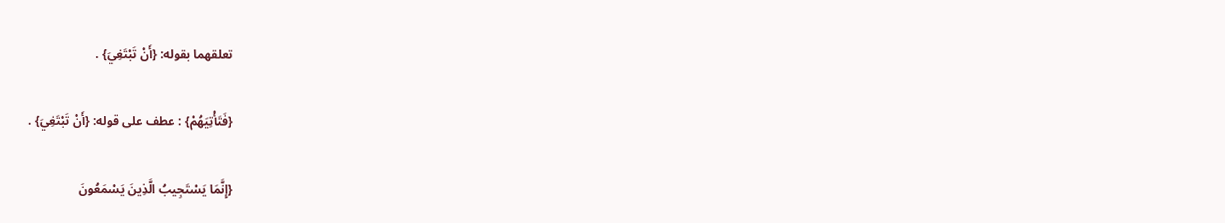تعلقهما بقوله: {أَنْ تَبْتَغِيَ} .

{فَتَأْتِيَهُمْ} : عطف على قوله: {أَنْ تَبْتَغِيَ} .

{إِنَّمَا يَسْتَجِيبُ الَّذِينَ يَسْمَعُونَ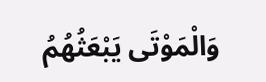وَالْمَوْتَى يَبْعَثُهُمُ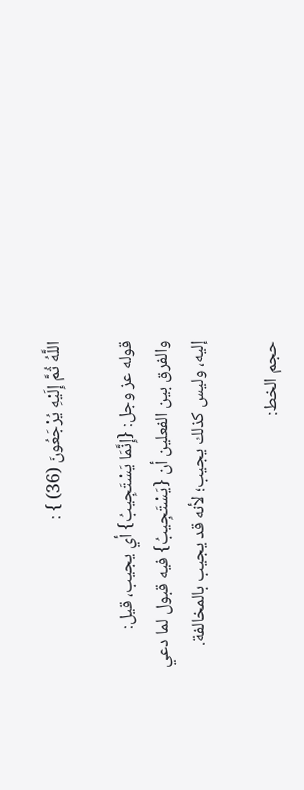اللَّهُ ثُمَّ إِلَيْهِ يُرْجَعُونَ (36) } :

قوله عز وجل: {إِنَّمَا يَسْتَجِيبُ} أي يجيب، قيل: والفرق بين الفعلين أن {يَسْتَجِيبُ} فيه قبول لما دعي إليه، وليس كذلك يجيب؛ لأنه قد يجيب بالمخالفة.

حجم الخط: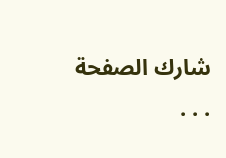شارك الصفحة
. . .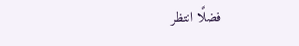فضلًا انتظر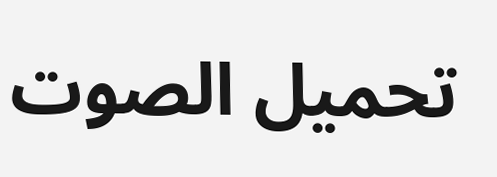تحميل الصوت